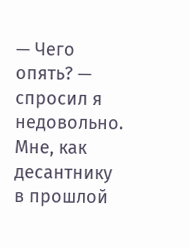— Чего опять? — спросил я недовольно. Мне, как десантнику в прошлой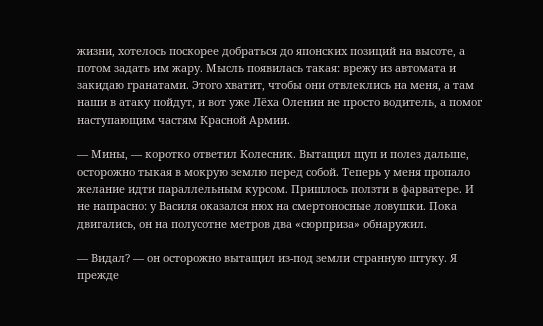жизни, хотелось поскорее добраться до японских позиций на высоте, а потом задать им жару. Мысль появилась такая: врежу из автомата и закидаю гранатами. Этого хватит, чтобы они отвлеклись на меня, а там наши в атаку пойдут, и вот уже Лёха Оленин не просто водитель, а помог наступающим частям Красной Армии.

— Мины, — коротко ответил Колесник. Вытащил щуп и полез дальше, осторожно тыкая в мокрую землю перед собой. Теперь у меня пропало желание идти параллельным курсом. Пришлось ползти в фарватере. И не напрасно: у Василя оказался нюх на смертоносные ловушки. Пока двигались, он на полусотне метров два «сюрприза» обнаружил.

— Видал? — он осторожно вытащил из-под земли странную штуку. Я прежде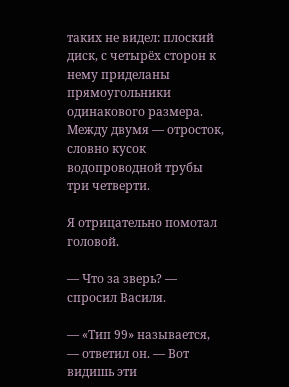таких не видел: плоский диск, с четырёх сторон к нему приделаны прямоугольники одинакового размера. Между двумя — отросток, словно кусок водопроводной трубы три четверти.

Я отрицательно помотал головой.

— Что за зверь? — спросил Василя.

— «Тип 99» называется, — ответил он. — Вот видишь эти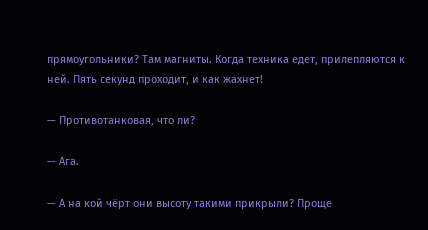прямоугольники? Там магниты. Когда техника едет, прилепляются к ней. Пять секунд проходит, и как жахнет!

— Противотанковая, что ли?

— Ага.

— А на кой чёрт они высоту такими прикрыли? Проще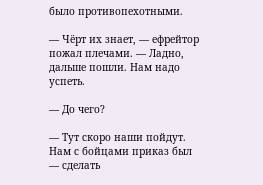было противопехотными.

— Чёрт их знает, — ефрейтор пожал плечами. — Ладно, дальше пошли. Нам надо успеть.

— До чего?

— Тут скоро наши пойдут. Нам с бойцами приказ был — сделать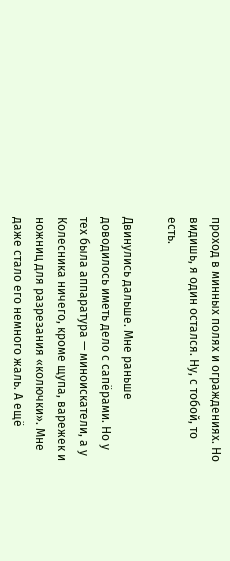проход в минных полях и ограждениях. Но видишь, я один остался. Ну, с тобой, то есть.

Двинулись дальше. Мне раньше доводилось иметь дело с сапёрами. Но у тех была аппаратура — миноискатели, а у Колесника ничего, кроме щупа, варежек и ножниц для разрезания «колючки». Мне даже стало его немного жаль. А ещё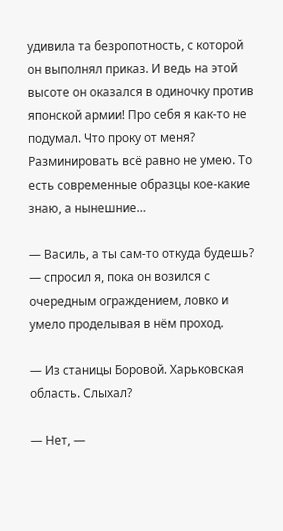удивила та безропотность, с которой он выполнял приказ. И ведь на этой высоте он оказался в одиночку против японской армии! Про себя я как-то не подумал. Что проку от меня? Разминировать всё равно не умею. То есть современные образцы кое-какие знаю, а нынешние…

— Василь, а ты сам-то откуда будешь? — спросил я, пока он возился с очередным ограждением, ловко и умело проделывая в нём проход.

— Из станицы Боровой. Харьковская область. Слыхал?

— Нет, —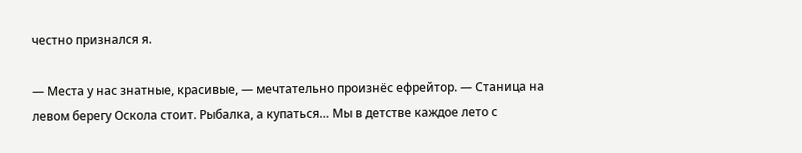честно признался я.

— Места у нас знатные, красивые, — мечтательно произнёс ефрейтор. — Станица на левом берегу Оскола стоит. Рыбалка, а купаться… Мы в детстве каждое лето с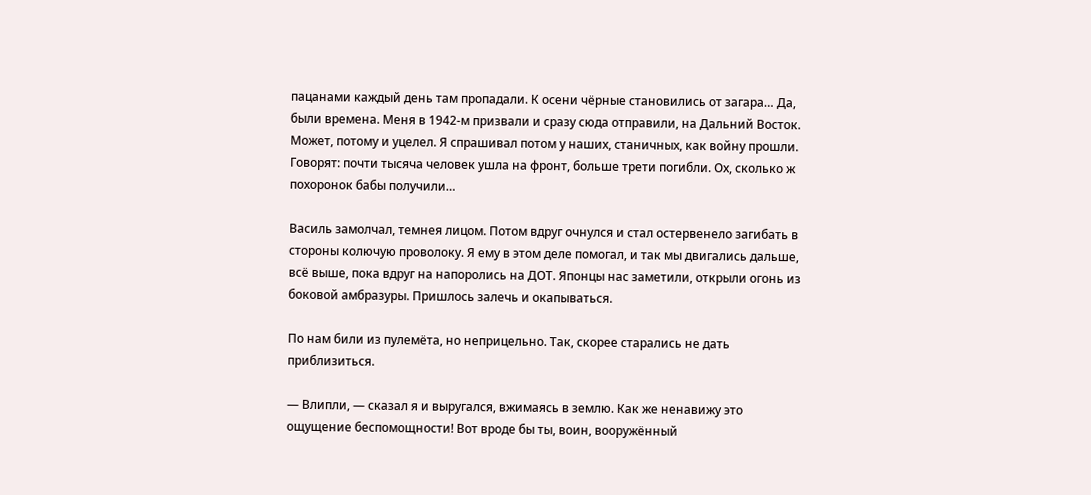пацанами каждый день там пропадали. К осени чёрные становились от загара… Да, были времена. Меня в 1942-м призвали и сразу сюда отправили, на Дальний Восток. Может, потому и уцелел. Я спрашивал потом у наших, станичных, как войну прошли. Говорят: почти тысяча человек ушла на фронт, больше трети погибли. Ох, сколько ж похоронок бабы получили…

Василь замолчал, темнея лицом. Потом вдруг очнулся и стал остервенело загибать в стороны колючую проволоку. Я ему в этом деле помогал, и так мы двигались дальше, всё выше, пока вдруг на напоролись на ДОТ. Японцы нас заметили, открыли огонь из боковой амбразуры. Пришлось залечь и окапываться.

По нам били из пулемёта, но неприцельно. Так, скорее старались не дать приблизиться.

— Влипли, — сказал я и выругался, вжимаясь в землю. Как же ненавижу это ощущение беспомощности! Вот вроде бы ты, воин, вооружённый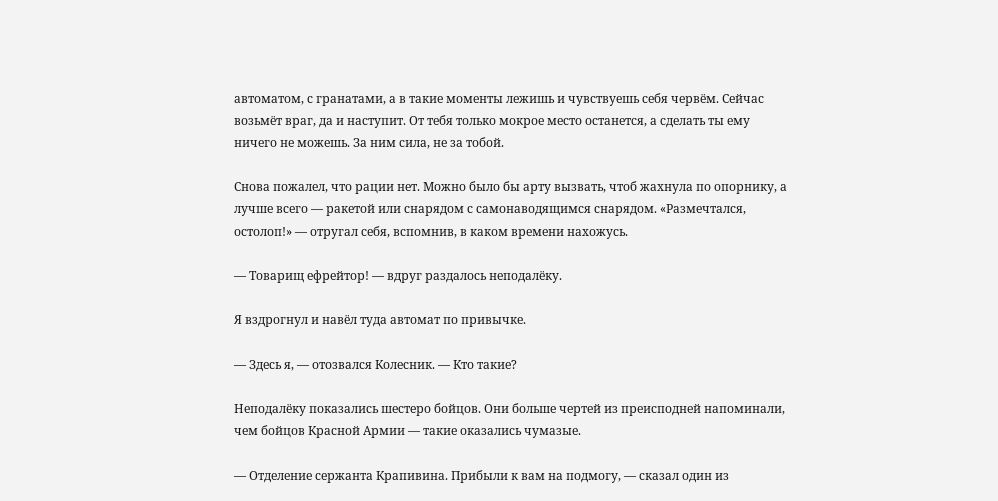автоматом, с гранатами, а в такие моменты лежишь и чувствуешь себя червём. Сейчас возьмёт враг, да и наступит. От тебя только мокрое место останется, а сделать ты ему ничего не можешь. За ним сила, не за тобой.

Снова пожалел, что рации нет. Можно было бы арту вызвать, чтоб жахнула по опорнику, а лучше всего — ракетой или снарядом с самонаводящимся снарядом. «Размечтался, остолоп!» — отругал себя, вспомнив, в каком времени нахожусь.

— Товарищ ефрейтор! — вдруг раздалось неподалёку.

Я вздрогнул и навёл туда автомат по привычке.

— Здесь я, — отозвался Колесник. — Кто такие?

Неподалёку показались шестеро бойцов. Они больше чертей из преисподней напоминали, чем бойцов Красной Армии — такие оказались чумазые.

— Отделение сержанта Крапивина. Прибыли к вам на подмогу, — сказал один из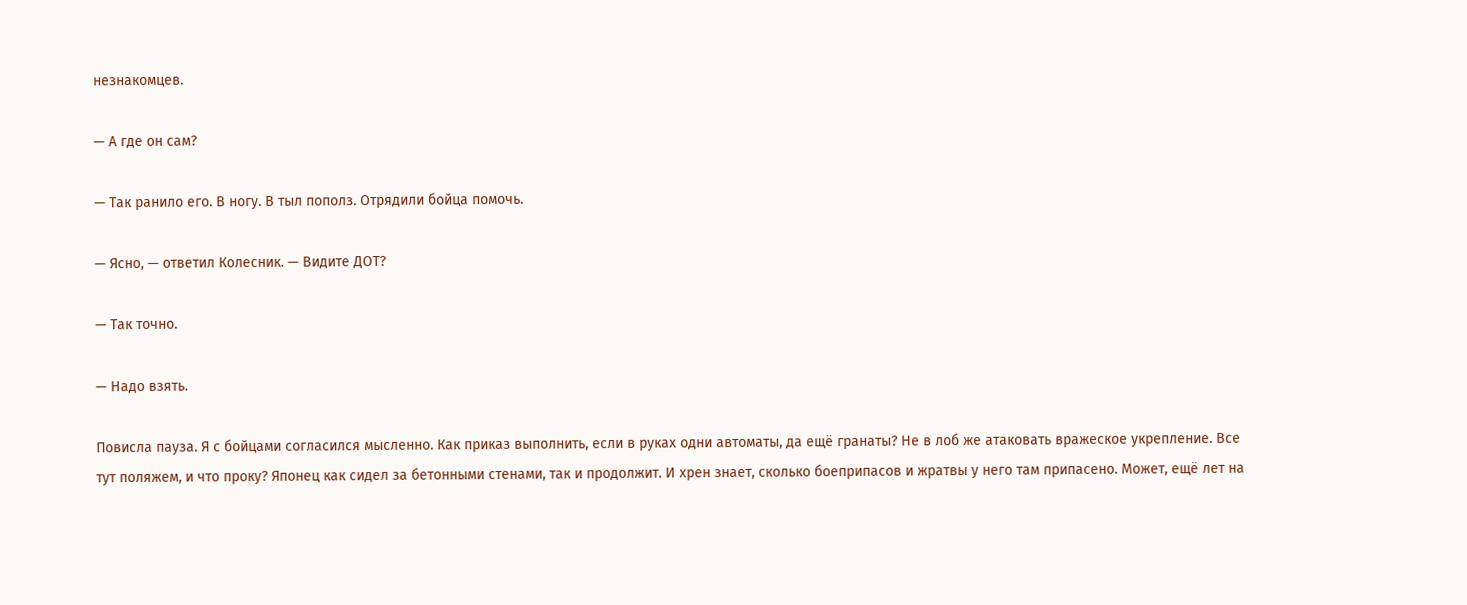незнакомцев.

— А где он сам?

— Так ранило его. В ногу. В тыл пополз. Отрядили бойца помочь.

— Ясно, — ответил Колесник. — Видите ДОТ?

— Так точно.

— Надо взять.

Повисла пауза. Я с бойцами согласился мысленно. Как приказ выполнить, если в руках одни автоматы, да ещё гранаты? Не в лоб же атаковать вражеское укрепление. Все тут поляжем, и что проку? Японец как сидел за бетонными стенами, так и продолжит. И хрен знает, сколько боеприпасов и жратвы у него там припасено. Может, ещё лет на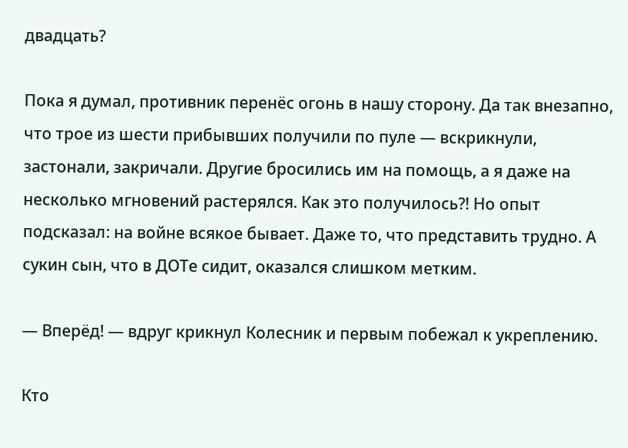двадцать?

Пока я думал, противник перенёс огонь в нашу сторону. Да так внезапно, что трое из шести прибывших получили по пуле — вскрикнули, застонали, закричали. Другие бросились им на помощь, а я даже на несколько мгновений растерялся. Как это получилось⁈ Но опыт подсказал: на войне всякое бывает. Даже то, что представить трудно. А сукин сын, что в ДОТе сидит, оказался слишком метким.

— Вперёд! — вдруг крикнул Колесник и первым побежал к укреплению.

Кто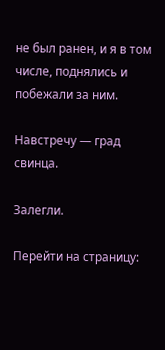не был ранен, и я в том числе, поднялись и побежали за ним.

Навстречу — град свинца.

Залегли.

Перейти на страницу: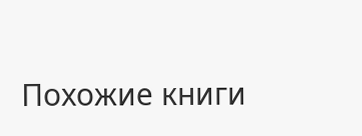Похожие книги